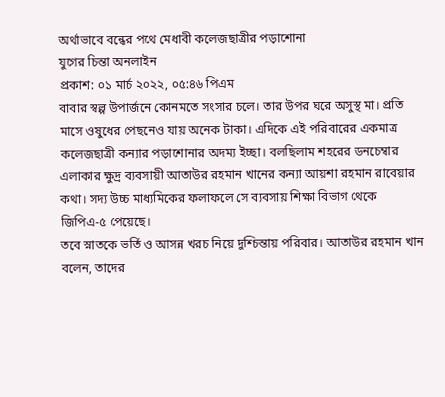অর্থাভাবে বন্ধের পথে মেধাবী কলেজছাত্রীর পড়াশোনা
যুগের চিন্তা অনলাইন
প্রকাশ: ০১ মার্চ ২০২২, ০৫:৪৬ পিএম
বাবার স্বল্প উপার্জনে কোনমতে সংসার চলে। তার উপর ঘরে অসুস্থ মা। প্রতি মাসে ওষুধের পেছনেও যায় অনেক টাকা। এদিকে এই পরিবারের একমাত্র কলেজছাত্রী কন্যার পড়াশোনার অদম্য ইচ্ছা। বলছিলাম শহরের ডনচেম্বার এলাকার ক্ষুদ্র ব্যবসায়ী আতাউর রহমান খানের কন্যা আয়শা রহমান রাবেয়ার কথা। সদ্য উচ্চ মাধ্যমিকের ফলাফলে সে ব্যবসায় শিক্ষা বিভাগ থেকে জিপিএ-৫ পেয়েছে।
তবে স্নাতকে ভর্তি ও আসন্ন খরচ নিয়ে দুশ্চিন্তায় পরিবার। আতাউর রহমান খান বলেন, তাদের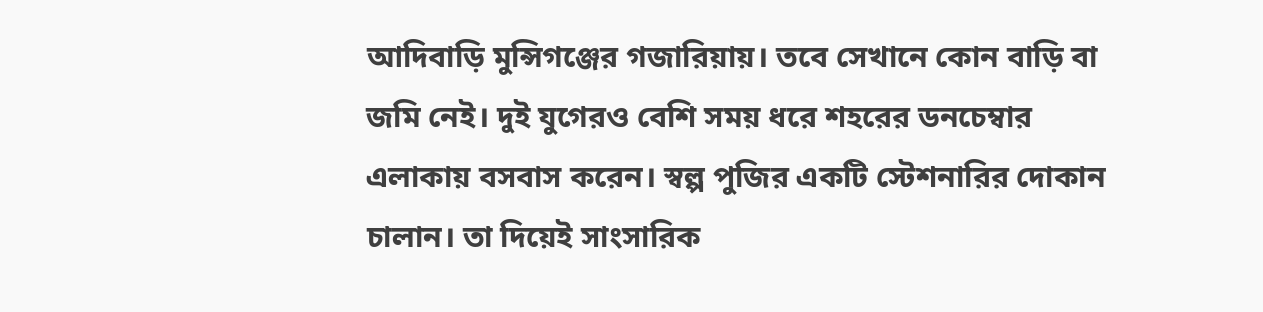আদিবাড়ি মুন্সিগঞ্জের গজারিয়ায়। তবে সেখানে কোন বাড়ি বা জমি নেই। দুই যুগেরও বেশি সময় ধরে শহরের ডনচেম্বার এলাকায় বসবাস করেন। স্বল্প পুজির একটি স্টেশনারির দোকান চালান। তা দিয়েই সাংসারিক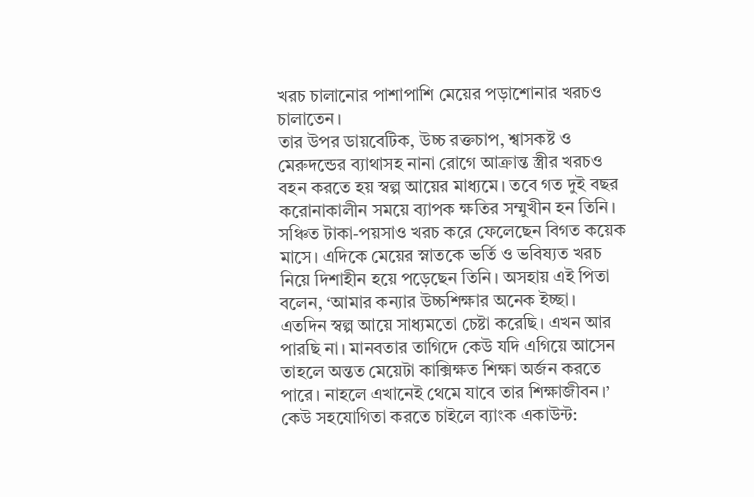খরচ চালানোর পাশাপাশি মেয়ের পড়াশোনার খরচও চালাতেন।
তার উপর ডায়বেটিক, উচ্চ রক্তচাপ, শ্বাসকষ্ট ও মেরুদন্ডের ব্যাথাসহ নানা রোগে আক্রান্ত স্ত্রীর খরচও বহন করতে হয় স্বল্প আয়ের মাধ্যমে। তবে গত দুই বছর করোনাকালীন সময়ে ব্যাপক ক্ষতির সম্মুখীন হন তিনি। সঞ্চিত টাকা-পয়সাও খরচ করে ফেলেছেন বিগত কয়েক মাসে। এদিকে মেয়ের স্নাতকে ভর্তি ও ভবিষ্যত খরচ নিয়ে দিশাহীন হয়ে পড়েছেন তিনি। অসহায় এই পিতা বলেন, ‘আমার কন্যার উচ্চশিক্ষার অনেক ইচ্ছা।
এতদিন স্বল্প আয়ে সাধ্যমতো চেষ্টা করেছি। এখন আর পারছি না। মানবতার তাগিদে কেউ যদি এগিয়ে আসেন তাহলে অন্তত মেয়েটা কাক্সিক্ষত শিক্ষা অর্জন করতে পারে। নাহলে এখানেই থেমে যাবে তার শিক্ষাজীবন।’ কেউ সহযোগিতা করতে চাইলে ব্যাংক একাউন্ট: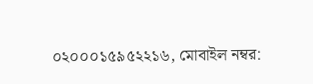০২০০০১৫৯৫২২১৬, মোবাইল নম্বর: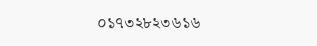০১৭৩২৮২৩৬১৬